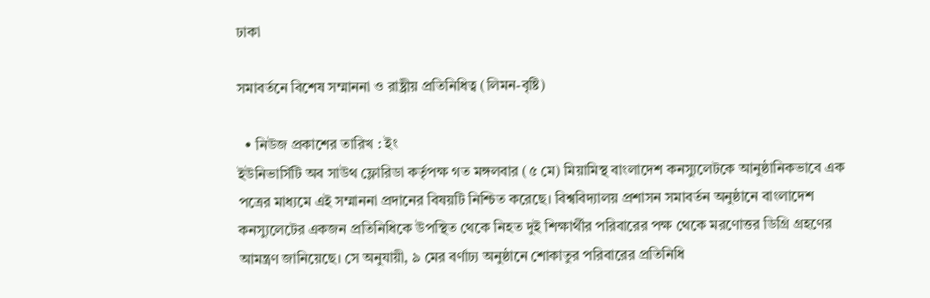ঢাকা

সমাবর্তনে বিশেষ সম্মাননা ও রাষ্ট্রীয় প্রতিনিধিত্ব (লিমন-বৃষ্টি)

  • নিউজ প্রকাশের তারিখ : ইং
ইউনিভার্সিটি অব সাউথ ফ্লোরিডা কর্তৃপক্ষ গত মঙ্গলবার (৫ মে) মিয়ামিস্থ বাংলাদেশ কনস্যুলেটকে আনুষ্ঠানিকভাবে এক পত্রের মাধ্যমে এই সম্মাননা প্রদানের বিষয়টি নিশ্চিত করেছে। বিশ্ববিদ্যালয় প্রশাসন সমাবর্তন অনুষ্ঠানে বাংলাদেশ কনস্যুলেটের একজন প্রতিনিধিকে উপস্থিত থেকে নিহত দুই শিক্ষার্থীর পরিবারের পক্ষ থেকে মরণোত্তর ডিগ্রি গ্রহণের আমন্ত্রণ জানিয়েছে। সে অনুযায়ী, ৯ মের বর্ণাঢ্য অনুষ্ঠানে শোকাতুর পরিবারের প্রতিনিধি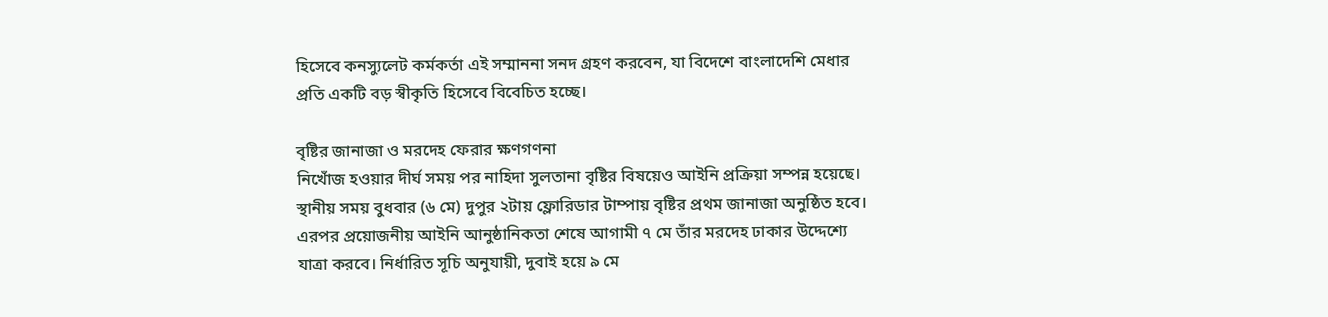হিসেবে কনস্যুলেট কর্মকর্তা এই সম্মাননা সনদ গ্রহণ করবেন, যা বিদেশে বাংলাদেশি মেধার প্রতি একটি বড় স্বীকৃতি হিসেবে বিবেচিত হচ্ছে।

বৃষ্টির জানাজা ও মরদেহ ফেরার ক্ষণগণনা
নিখোঁজ হওয়ার দীর্ঘ সময় পর নাহিদা সুলতানা বৃষ্টির বিষয়েও আইনি প্রক্রিয়া সম্পন্ন হয়েছে। স্থানীয় সময় বুধবার (৬ মে) দুপুর ২টায় ফ্লোরিডার টাম্পায় বৃষ্টির প্রথম জানাজা অনুষ্ঠিত হবে। এরপর প্রয়োজনীয় আইনি আনুষ্ঠানিকতা শেষে আগামী ৭ মে তাঁর মরদেহ ঢাকার উদ্দেশ্যে যাত্রা করবে। নির্ধারিত সূচি অনুযায়ী, দুবাই হয়ে ৯ মে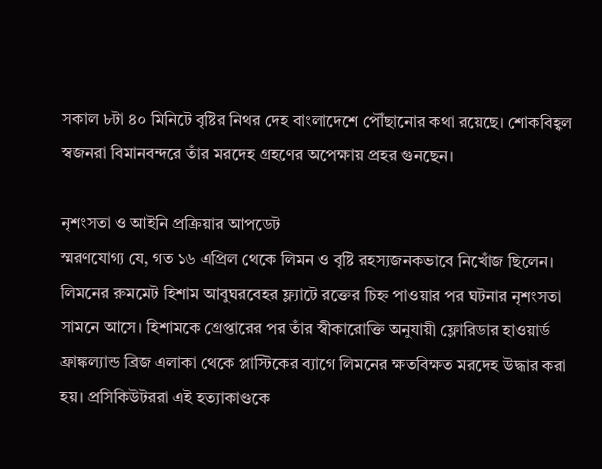সকাল ৮টা ৪০ মিনিটে বৃষ্টির নিথর দেহ বাংলাদেশে পৌঁছানোর কথা রয়েছে। শোকবিহ্বল স্বজনরা বিমানবন্দরে তাঁর মরদেহ গ্রহণের অপেক্ষায় প্রহর গুনছেন।

নৃশংসতা ও আইনি প্রক্রিয়ার আপডেট
স্মরণযোগ্য যে, গত ১৬ এপ্রিল থেকে লিমন ও বৃষ্টি রহস্যজনকভাবে নিখোঁজ ছিলেন। লিমনের রুমমেট হিশাম আবুঘরবেহর ফ্ল্যাটে রক্তের চিহ্ন পাওয়ার পর ঘটনার নৃশংসতা সামনে আসে। হিশামকে গ্রেপ্তারের পর তাঁর স্বীকারোক্তি অনুযায়ী ফ্লোরিডার হাওয়ার্ড ফ্রাঙ্কল্যান্ড ব্রিজ এলাকা থেকে প্লাস্টিকের ব্যাগে লিমনের ক্ষতবিক্ষত মরদেহ উদ্ধার করা হয়। প্রসিকিউটররা এই হত্যাকাণ্ডকে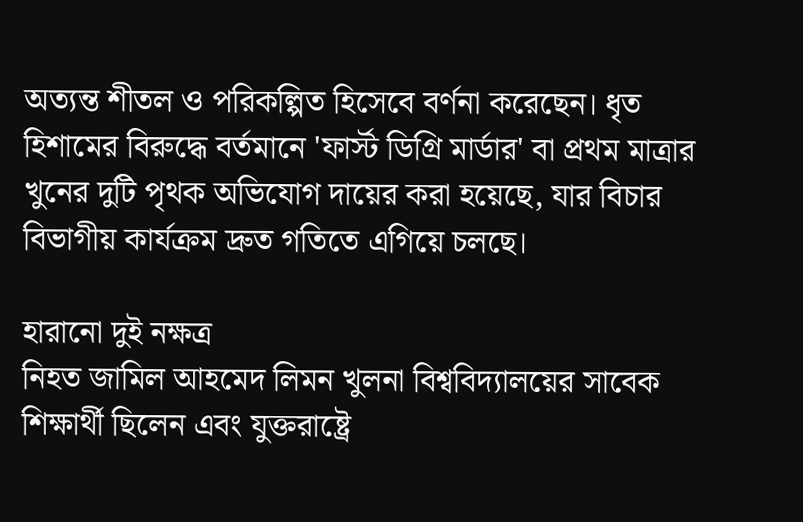অত্যন্ত শীতল ও পরিকল্পিত হিসেবে বর্ণনা করেছেন। ধৃত হিশামের বিরুদ্ধে বর্তমানে 'ফার্স্ট ডিগ্রি মার্ডার' বা প্রথম মাত্রার খুনের দুটি পৃথক অভিযোগ দায়ের করা হয়েছে, যার বিচার বিভাগীয় কার্যক্রম দ্রুত গতিতে এগিয়ে চলছে।

হারানো দুই নক্ষত্র
নিহত জামিল আহমেদ লিমন খুলনা বিশ্ববিদ্যালয়ের সাবেক শিক্ষার্থী ছিলেন এবং যুক্তরাষ্ট্রে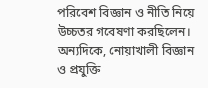পরিবেশ বিজ্ঞান ও নীতি নিয়ে উচ্চতর গবেষণা করছিলেন। অন্যদিকে, নোয়াখালী বিজ্ঞান ও প্রযুক্তি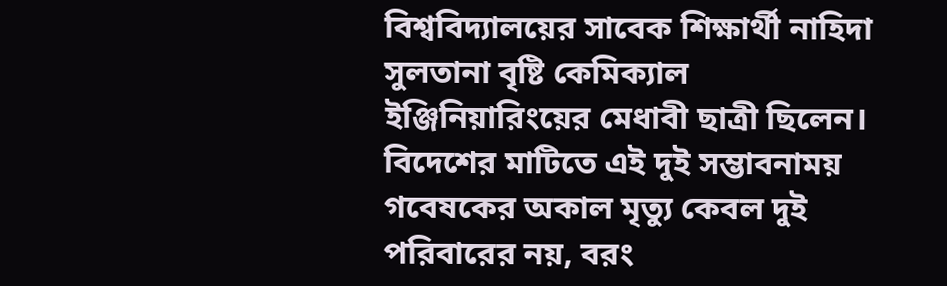বিশ্ববিদ্যালয়ের সাবেক শিক্ষার্থী নাহিদা সুলতানা বৃষ্টি কেমিক্যাল ইঞ্জিনিয়ারিংয়ের মেধাবী ছাত্রী ছিলেন। বিদেশের মাটিতে এই দুই সম্ভাবনাময় গবেষকের অকাল মৃত্যু কেবল দুই পরিবারের নয়, বরং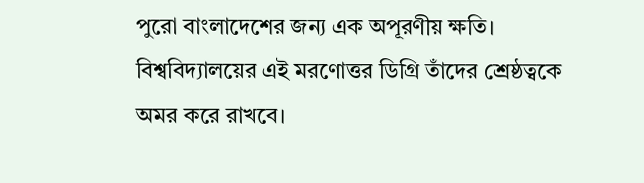পুরো বাংলাদেশের জন্য এক অপূরণীয় ক্ষতি। বিশ্ববিদ্যালয়ের এই মরণোত্তর ডিগ্রি তাঁদের শ্রেষ্ঠত্বকে অমর করে রাখবে।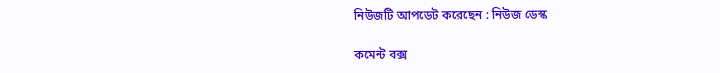নিউজটি আপডেট করেছেন : নিউজ ডেস্ক

কমেন্ট বক্স